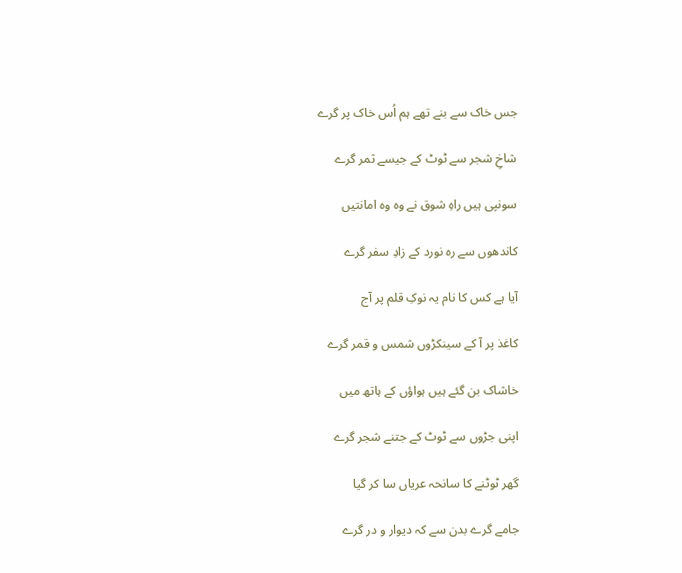جس خاک سے بنے تھے ہم اُس خاک پر گرے

شاخِ شجر سے ٹوٹ کے جیسے ثمر گرے

سونپی ہیں راہِ شوق نے وہ وہ امانتیں

کاندھوں سے رہ نورد کے زادِ سفر گرے

آیا ہے کس کا نام یہ نوکِ قلم پر آج

کاغذ پر آ کے سینکڑوں شمس و قمر گرے

خاشاک بن گئے ہیں ہواؤں کے ہاتھ میں

اپنی جڑوں سے ٹوٹ کے جتنے شجر گرے

گھر ٹوٹنے کا سانحہ عریاں سا کر گیا

جامے گرے بدن سے کہ دیوار و در گرے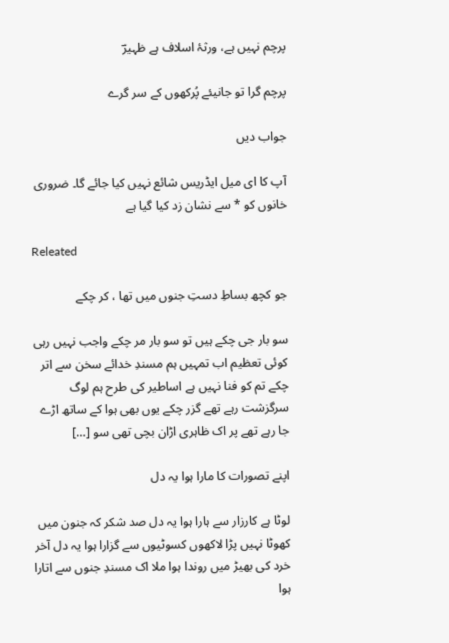پرچم نہیں ہے، ورثۂ اسلاف ہے ظہیرؔ

پرچم گرا تو جانیئے پُرکھوں کے سر گرے

جواب دیں

آپ کا ای میل ایڈریس شائع نہیں کیا جائے گا۔ ضروری خانوں کو * سے نشان زد کیا گیا ہے

Releated

جو کچھ بساطِ دستِ جنوں میں تھا ، کر چکے

سو بار جی چکے ہیں تو سو بار مر چکے واجب نہیں رہی کوئی تعظیم اب تمہیں ہم مسندِ خدائے سخن سے اتر چکے تم کو فنا نہیں ہے اساطیر کی طرح ہم لوگ سرگزشت رہے تھے گزر چکے یوں بھی ہوا کے ساتھ اڑے جا رہے تھے پر اک ظاہری اڑان بچی تھی سو […]

اپنے تصورات کا مارا ہوا یہ دل

لوٹا ہے کارزار سے ہارا ہوا یہ دل صد شکر کہ جنون میں کھوٹا نہیں پڑا لاکھوں کسوٹیوں سے گزارا ہوا یہ دل آخر خرد کی بھیڑ میں روندا ہوا ملا اک مسندِ جنوں سے اتارا ہوا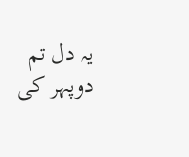یہ دل تم دوپہر کی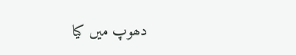دھوپ میں کیا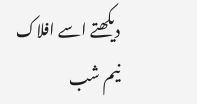دیکھتے اسے افلاک نیم شب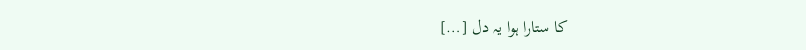کا ستارا ہوا یہ دل […]